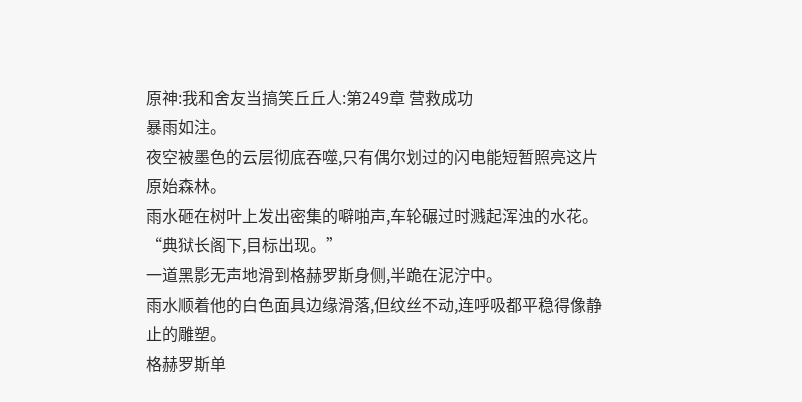原神:我和舍友当搞笑丘丘人:第249章 营救成功
暴雨如注。
夜空被墨色的云层彻底吞噬,只有偶尔划过的闪电能短暂照亮这片原始森林。
雨水砸在树叶上发出密集的噼啪声,车轮碾过时溅起浑浊的水花。
“典狱长阁下,目标出现。”
一道黑影无声地滑到格赫罗斯身侧,半跪在泥泞中。
雨水顺着他的白色面具边缘滑落,但纹丝不动,连呼吸都平稳得像静止的雕塑。
格赫罗斯单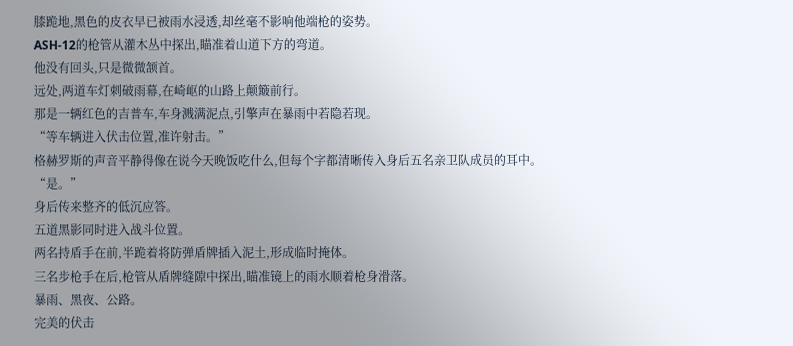膝跪地,黑色的皮衣早已被雨水浸透,却丝毫不影响他端枪的姿势。
ASH-12的枪管从灌木丛中探出,瞄准着山道下方的弯道。
他没有回头,只是微微颔首。
远处,两道车灯刺破雨幕,在崎岖的山路上颠簸前行。
那是一辆红色的吉普车,车身溅满泥点,引擎声在暴雨中若隐若现。
“等车辆进入伏击位置,准许射击。”
格赫罗斯的声音平静得像在说今天晚饭吃什么,但每个字都清晰传入身后五名亲卫队成员的耳中。
“是。”
身后传来整齐的低沉应答。
五道黑影同时进入战斗位置。
两名持盾手在前,半跪着将防弹盾牌插入泥土,形成临时掩体。
三名步枪手在后,枪管从盾牌缝隙中探出,瞄准镜上的雨水顺着枪身滑落。
暴雨、黑夜、公路。
完美的伏击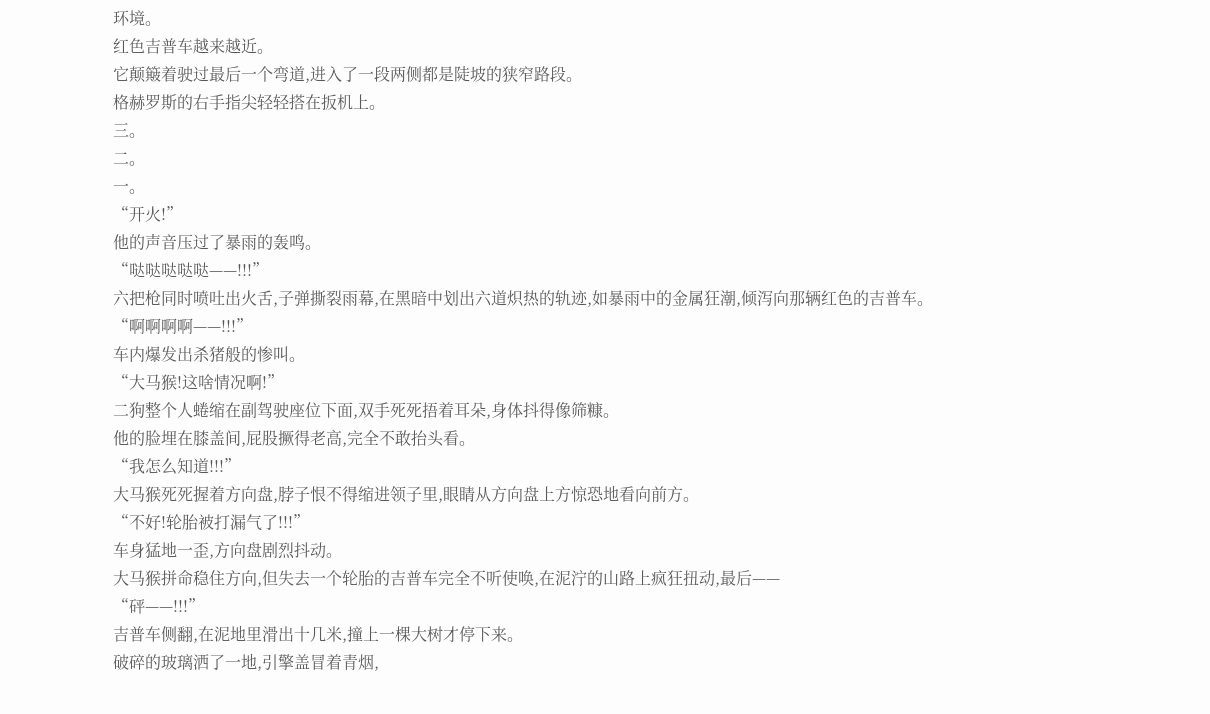环境。
红色吉普车越来越近。
它颠簸着驶过最后一个弯道,进入了一段两侧都是陡坡的狭窄路段。
格赫罗斯的右手指尖轻轻搭在扳机上。
三。
二。
一。
“开火!”
他的声音压过了暴雨的轰鸣。
“哒哒哒哒哒——!!!”
六把枪同时喷吐出火舌,子弹撕裂雨幕,在黑暗中划出六道炽热的轨迹,如暴雨中的金属狂潮,倾泻向那辆红色的吉普车。
“啊啊啊啊——!!!”
车内爆发出杀猪般的惨叫。
“大马猴!这啥情况啊!”
二狗整个人蜷缩在副驾驶座位下面,双手死死捂着耳朵,身体抖得像筛糠。
他的脸埋在膝盖间,屁股撅得老高,完全不敢抬头看。
“我怎么知道!!!”
大马猴死死握着方向盘,脖子恨不得缩进领子里,眼睛从方向盘上方惊恐地看向前方。
“不好!轮胎被打漏气了!!!”
车身猛地一歪,方向盘剧烈抖动。
大马猴拼命稳住方向,但失去一个轮胎的吉普车完全不听使唤,在泥泞的山路上疯狂扭动,最后——
“砰——!!!”
吉普车侧翻,在泥地里滑出十几米,撞上一棵大树才停下来。
破碎的玻璃洒了一地,引擎盖冒着青烟,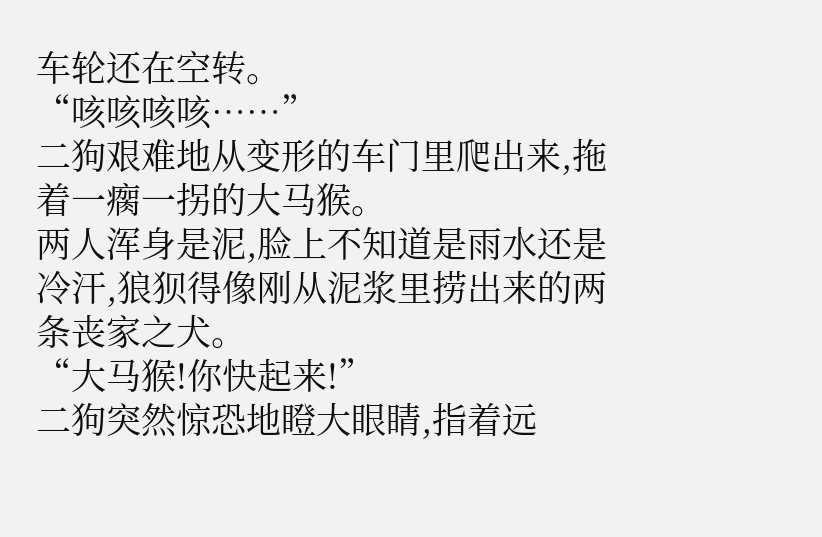车轮还在空转。
“咳咳咳咳……”
二狗艰难地从变形的车门里爬出来,拖着一瘸一拐的大马猴。
两人浑身是泥,脸上不知道是雨水还是冷汗,狼狈得像刚从泥浆里捞出来的两条丧家之犬。
“大马猴!你快起来!”
二狗突然惊恐地瞪大眼睛,指着远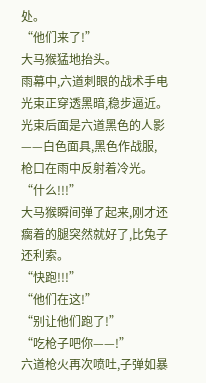处。
“他们来了!”
大马猴猛地抬头。
雨幕中,六道刺眼的战术手电光束正穿透黑暗,稳步逼近。
光束后面是六道黑色的人影——白色面具,黑色作战服,枪口在雨中反射着冷光。
“什么!!!”
大马猴瞬间弹了起来,刚才还瘸着的腿突然就好了,比兔子还利索。
“快跑!!!”
“他们在这!”
“别让他们跑了!”
“吃枪子吧你——!”
六道枪火再次喷吐,子弹如暴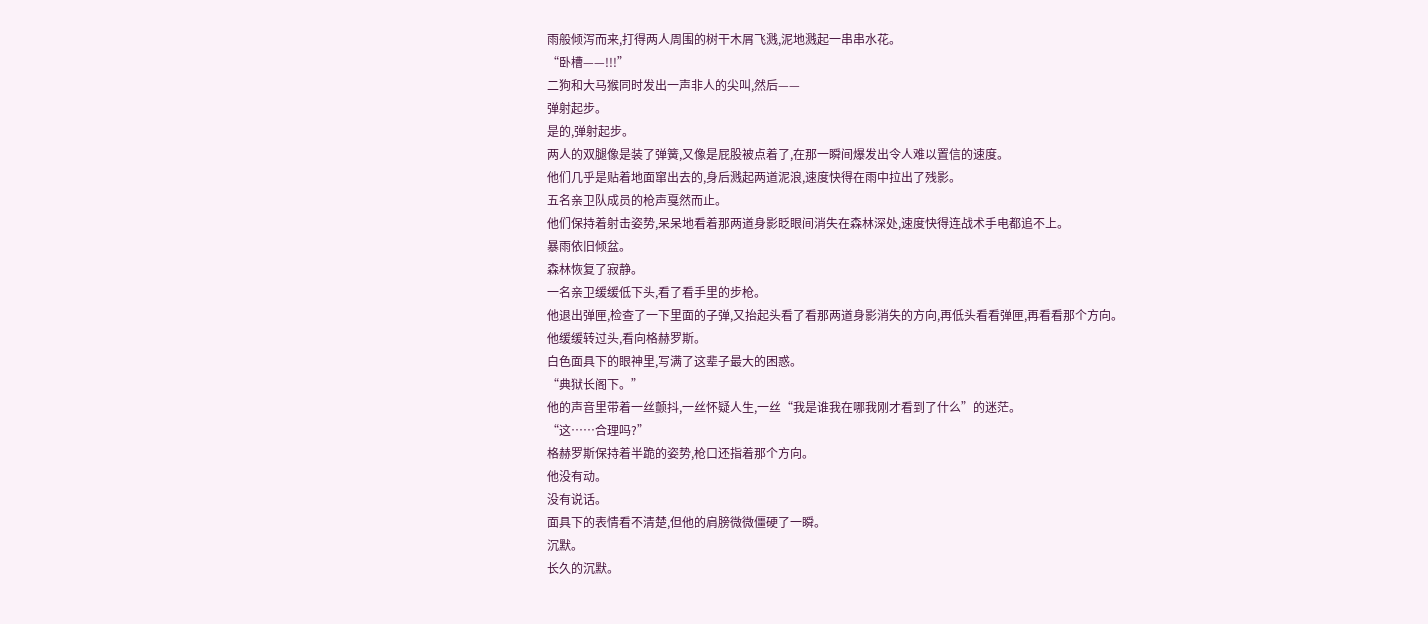雨般倾泻而来,打得两人周围的树干木屑飞溅,泥地溅起一串串水花。
“卧槽——!!!”
二狗和大马猴同时发出一声非人的尖叫,然后——
弹射起步。
是的,弹射起步。
两人的双腿像是装了弹簧,又像是屁股被点着了,在那一瞬间爆发出令人难以置信的速度。
他们几乎是贴着地面窜出去的,身后溅起两道泥浪,速度快得在雨中拉出了残影。
五名亲卫队成员的枪声戛然而止。
他们保持着射击姿势,呆呆地看着那两道身影眨眼间消失在森林深处,速度快得连战术手电都追不上。
暴雨依旧倾盆。
森林恢复了寂静。
一名亲卫缓缓低下头,看了看手里的步枪。
他退出弹匣,检查了一下里面的子弹,又抬起头看了看那两道身影消失的方向,再低头看看弹匣,再看看那个方向。
他缓缓转过头,看向格赫罗斯。
白色面具下的眼神里,写满了这辈子最大的困惑。
“典狱长阁下。”
他的声音里带着一丝颤抖,一丝怀疑人生,一丝“我是谁我在哪我刚才看到了什么”的迷茫。
“这……合理吗?”
格赫罗斯保持着半跪的姿势,枪口还指着那个方向。
他没有动。
没有说话。
面具下的表情看不清楚,但他的肩膀微微僵硬了一瞬。
沉默。
长久的沉默。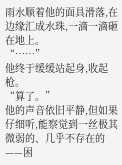雨水顺着他的面具滑落,在边缘汇成水珠,一滴一滴砸在地上。
“……”
他终于缓缓站起身,收起枪。
“算了。”
他的声音依旧平静,但如果仔细听,能察觉到一丝极其微弱的、几乎不存在的——困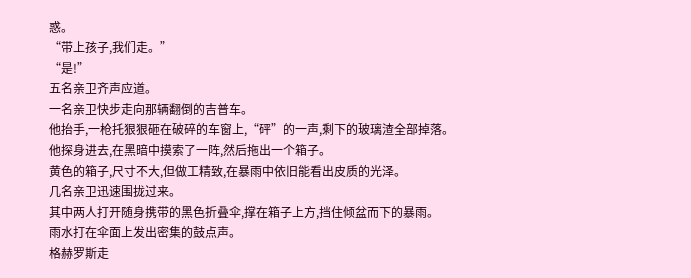惑。
“带上孩子,我们走。”
“是!”
五名亲卫齐声应道。
一名亲卫快步走向那辆翻倒的吉普车。
他抬手,一枪托狠狠砸在破碎的车窗上,“砰”的一声,剩下的玻璃渣全部掉落。
他探身进去,在黑暗中摸索了一阵,然后拖出一个箱子。
黄色的箱子,尺寸不大,但做工精致,在暴雨中依旧能看出皮质的光泽。
几名亲卫迅速围拢过来。
其中两人打开随身携带的黑色折叠伞,撑在箱子上方,挡住倾盆而下的暴雨。
雨水打在伞面上发出密集的鼓点声。
格赫罗斯走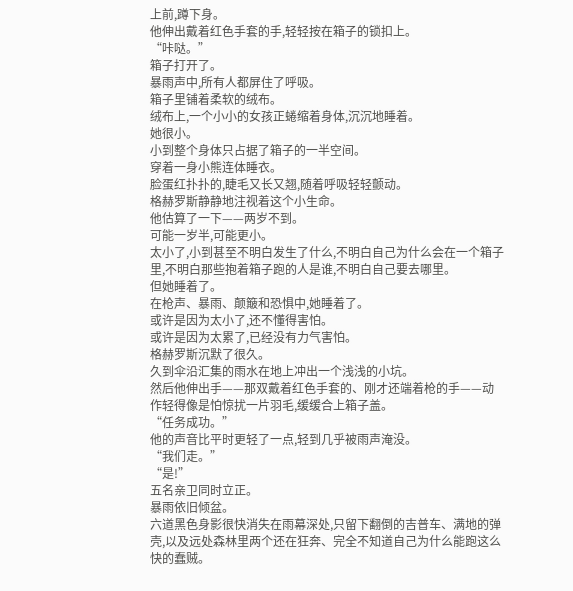上前,蹲下身。
他伸出戴着红色手套的手,轻轻按在箱子的锁扣上。
“咔哒。”
箱子打开了。
暴雨声中,所有人都屏住了呼吸。
箱子里铺着柔软的绒布。
绒布上,一个小小的女孩正蜷缩着身体,沉沉地睡着。
她很小。
小到整个身体只占据了箱子的一半空间。
穿着一身小熊连体睡衣。
脸蛋红扑扑的,睫毛又长又翘,随着呼吸轻轻颤动。
格赫罗斯静静地注视着这个小生命。
他估算了一下——两岁不到。
可能一岁半,可能更小。
太小了,小到甚至不明白发生了什么,不明白自己为什么会在一个箱子里,不明白那些抱着箱子跑的人是谁,不明白自己要去哪里。
但她睡着了。
在枪声、暴雨、颠簸和恐惧中,她睡着了。
或许是因为太小了,还不懂得害怕。
或许是因为太累了,已经没有力气害怕。
格赫罗斯沉默了很久。
久到伞沿汇集的雨水在地上冲出一个浅浅的小坑。
然后他伸出手——那双戴着红色手套的、刚才还端着枪的手——动作轻得像是怕惊扰一片羽毛,缓缓合上箱子盖。
“任务成功。”
他的声音比平时更轻了一点,轻到几乎被雨声淹没。
“我们走。”
“是!”
五名亲卫同时立正。
暴雨依旧倾盆。
六道黑色身影很快消失在雨幕深处,只留下翻倒的吉普车、满地的弹壳,以及远处森林里两个还在狂奔、完全不知道自己为什么能跑这么快的蠢贼。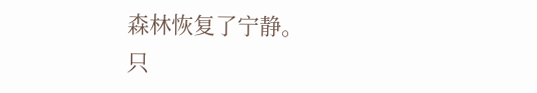森林恢复了宁静。
只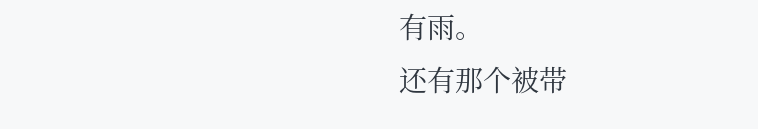有雨。
还有那个被带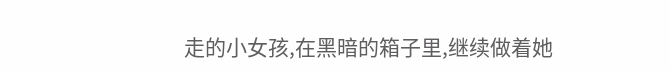走的小女孩,在黑暗的箱子里,继续做着她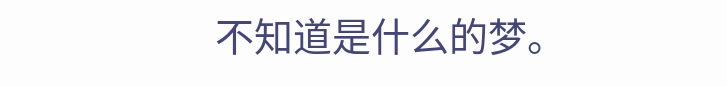不知道是什么的梦。